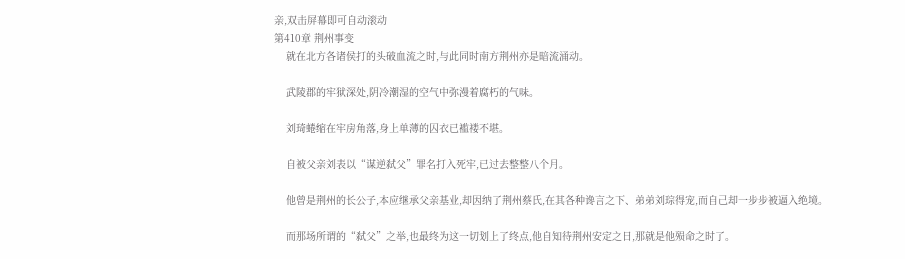亲,双击屏幕即可自动滚动
第410章 荆州事变
    就在北方各诸侯打的头破血流之时,与此同时南方荆州亦是暗流涌动。

    武陵郡的牢狱深处,阴冷潮湿的空气中弥漫着腐朽的气味。

    刘琦蜷缩在牢房角落,身上单薄的囚衣已褴褛不堪。

    自被父亲刘表以“谋逆弑父”罪名打入死牢,已过去整整八个月。

    他曾是荆州的长公子,本应继承父亲基业,却因纳了荆州蔡氏,在其各种谗言之下、弟弟刘琮得宠,而自己却一步步被逼入绝境。

    而那场所谓的“弑父”之举,也最终为这一切划上了终点,他自知待荆州安定之日,那就是他殒命之时了。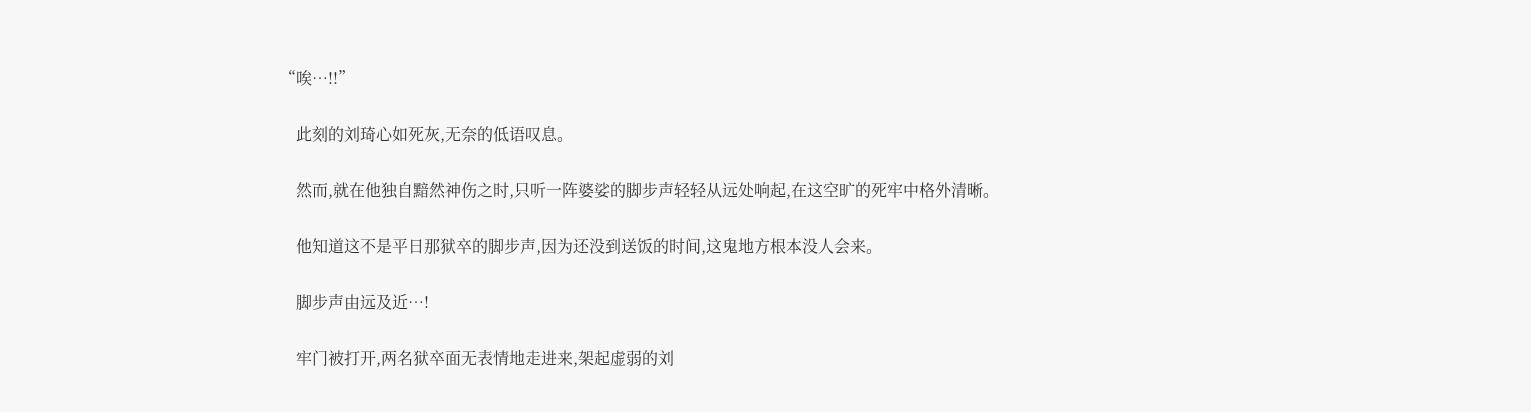“唉…!!”

    此刻的刘琦心如死灰,无奈的低语叹息。

    然而,就在他独自黯然神伤之时,只听一阵婆娑的脚步声轻轻从远处响起,在这空旷的死牢中格外清晰。

    他知道这不是平日那狱卒的脚步声,因为还没到送饭的时间,这鬼地方根本没人会来。

    脚步声由远及近…!

    牢门被打开,两名狱卒面无表情地走进来,架起虚弱的刘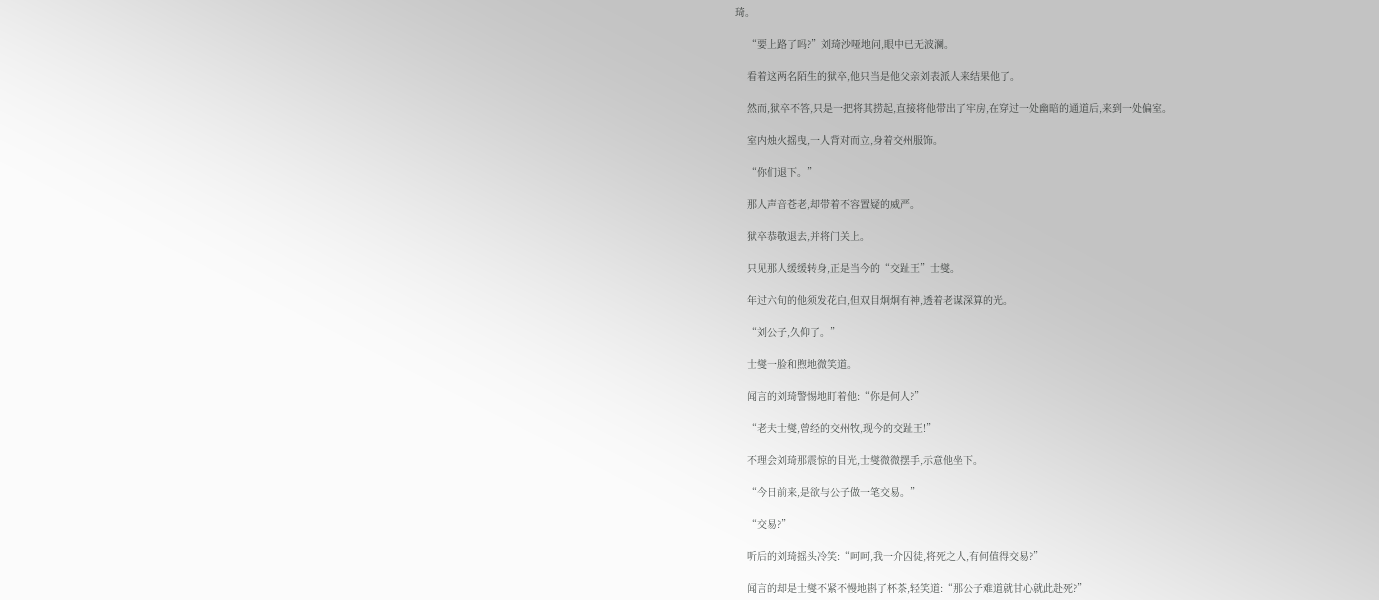琦。

    “要上路了吗?”刘琦沙哑地问,眼中已无波澜。

    看着这两名陌生的狱卒,他只当是他父亲刘表派人来结果他了。

    然而,狱卒不答,只是一把将其捞起,直接将他带出了牢房,在穿过一处幽暗的通道后,来到一处偏室。

    室内烛火摇曳,一人背对而立,身着交州服饰。

    “你们退下。”

    那人声音苍老,却带着不容置疑的威严。

    狱卒恭敬退去,并将门关上。

    只见那人缓缓转身,正是当今的“交趾王”士燮。

    年过六旬的他须发花白,但双目炯炯有神,透着老谋深算的光。

    “刘公子,久仰了。”

    士燮一脸和煦地微笑道。

    闻言的刘琦警惕地盯着他:“你是何人?”

    “老夫士燮,曾经的交州牧,现今的交趾王!”

    不理会刘琦那震惊的目光,士燮微微摆手,示意他坐下。

    “今日前来,是欲与公子做一笔交易。”

    “交易?”

    听后的刘琦摇头冷笑:“呵呵,我一介囚徒,将死之人,有何值得交易?”

    闻言的却是士燮不紧不慢地斟了杯茶,轻笑道:“那公子难道就甘心就此赴死?”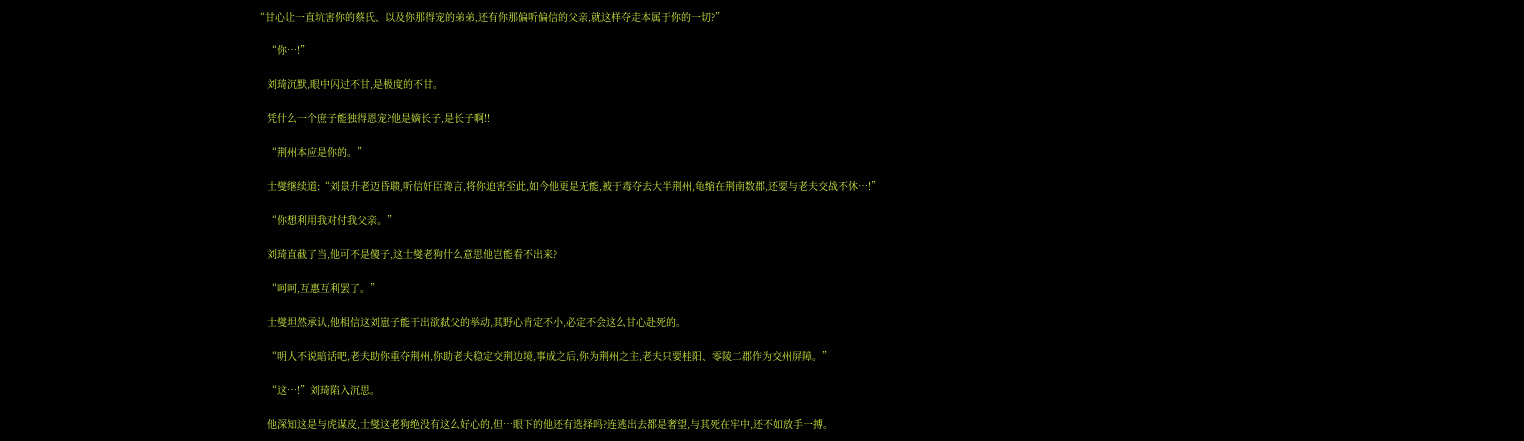“甘心让一直坑害你的蔡氏、以及你那得宠的弟弟,还有你那偏听偏信的父亲,就这样夺走本属于你的一切?”

    “你…!”

    刘琦沉默,眼中闪过不甘,是极度的不甘。

    凭什么一个庶子能独得恩宠?他是嫡长子,是长子啊!!

    “荆州本应是你的。”

    士燮继续道:“刘景升老迈昏聩,听信奸臣谗言,将你迫害至此,如今他更是无能,被于毒夺去大半荆州,龟缩在荆南数郡,还要与老夫交战不休…!”

    “你想利用我对付我父亲。”

    刘琦直截了当,他可不是傻子,这士燮老狗什么意思他岂能看不出来?

    “呵呵,互惠互利罢了。”

    士燮坦然承认,他相信这刘崽子能干出欲弑父的举动,其野心肯定不小,必定不会这么甘心赴死的。

    “明人不说暗话吧,老夫助你重夺荆州,你助老夫稳定交荆边境,事成之后,你为荆州之主,老夫只要桂阳、零陵二郡作为交州屏障。”

    “这…!”刘琦陷入沉思。

    他深知这是与虎谋皮,士燮这老狗绝没有这么好心的,但…眼下的他还有选择吗?连逃出去都是奢望,与其死在牢中,还不如放手一搏。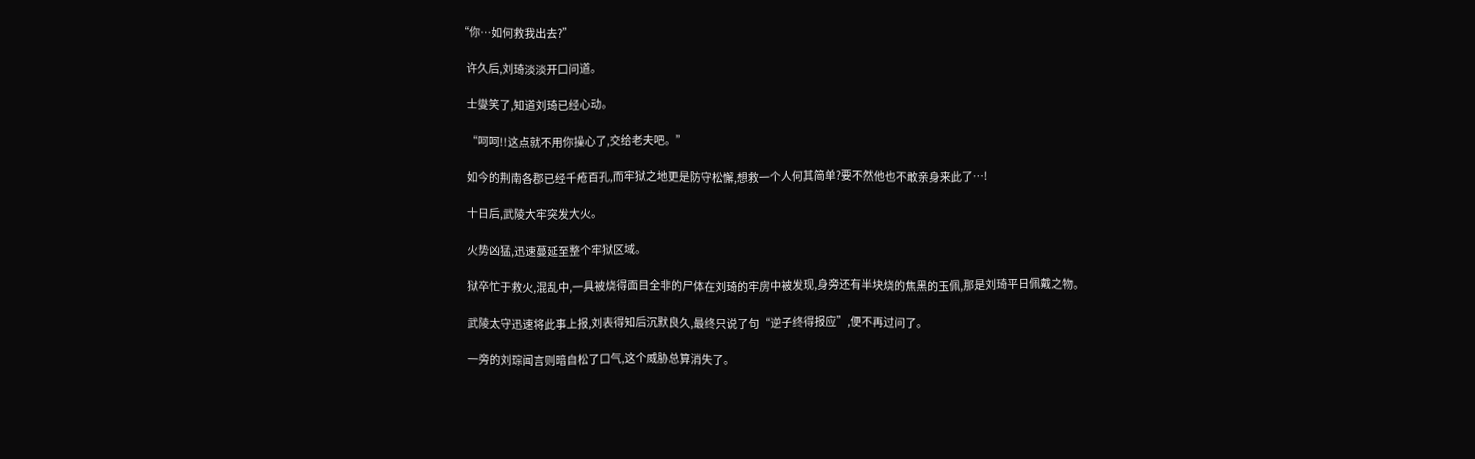“你…如何救我出去?”

    许久后,刘琦淡淡开口问道。

    士燮笑了,知道刘琦已经心动。

    “呵呵!!这点就不用你操心了,交给老夫吧。”

    如今的荆南各郡已经千疮百孔,而牢狱之地更是防守松懈,想救一个人何其简单?要不然他也不敢亲身来此了…!

    十日后,武陵大牢突发大火。

    火势凶猛,迅速蔓延至整个牢狱区域。

    狱卒忙于救火,混乱中,一具被烧得面目全非的尸体在刘琦的牢房中被发现,身旁还有半块烧的焦黑的玉佩,那是刘琦平日佩戴之物。

    武陵太守迅速将此事上报,刘表得知后沉默良久,最终只说了句“逆子终得报应”,便不再过问了。

    一旁的刘琮闻言则暗自松了口气,这个威胁总算消失了。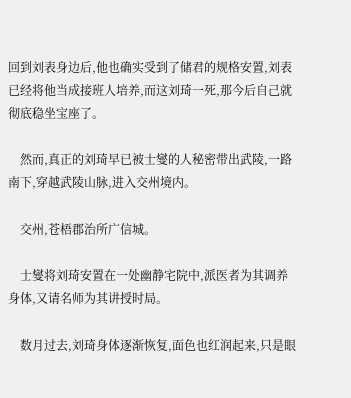回到刘表身边后,他也确实受到了储君的规格安置,刘表已经将他当成接班人培养,而这刘琦一死,那今后自己就彻底稳坐宝座了。

    然而,真正的刘琦早已被士燮的人秘密带出武陵,一路南下,穿越武陵山脉,进入交州境内。

    交州,苍梧郡治所广信城。

    士燮将刘琦安置在一处幽静宅院中,派医者为其调养身体,又请名师为其讲授时局。

    数月过去,刘琦身体逐渐恢复,面色也红润起来,只是眼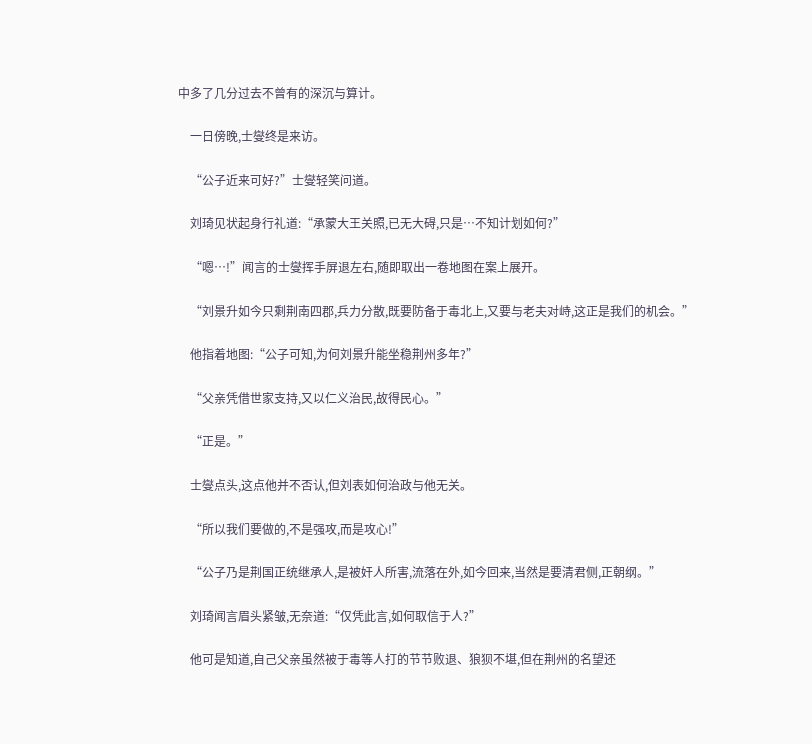中多了几分过去不曾有的深沉与算计。

    一日傍晚,士燮终是来访。

    “公子近来可好?”士燮轻笑问道。

    刘琦见状起身行礼道:“承蒙大王关照,已无大碍,只是…不知计划如何?”

    “嗯…!”闻言的士燮挥手屏退左右,随即取出一卷地图在案上展开。

    “刘景升如今只剩荆南四郡,兵力分散,既要防备于毒北上,又要与老夫对峙,这正是我们的机会。”

    他指着地图:“公子可知,为何刘景升能坐稳荆州多年?”

    “父亲凭借世家支持,又以仁义治民,故得民心。”

    “正是。”

    士燮点头,这点他并不否认,但刘表如何治政与他无关。

    “所以我们要做的,不是强攻,而是攻心!”

    “公子乃是荆国正统继承人,是被奸人所害,流落在外,如今回来,当然是要清君侧,正朝纲。”

    刘琦闻言眉头紧皱,无奈道:“仅凭此言,如何取信于人?”

    他可是知道,自己父亲虽然被于毒等人打的节节败退、狼狈不堪,但在荆州的名望还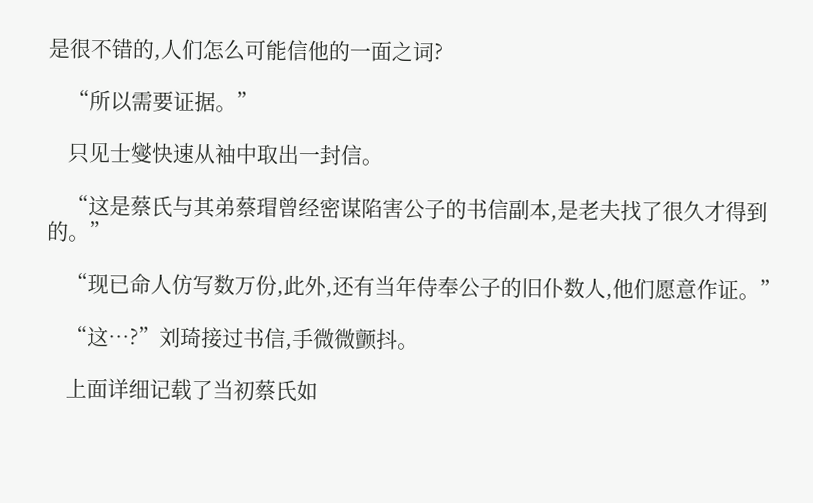是很不错的,人们怎么可能信他的一面之词?

    “所以需要证据。”

    只见士燮快速从袖中取出一封信。

    “这是蔡氏与其弟蔡瑁曾经密谋陷害公子的书信副本,是老夫找了很久才得到的。”

    “现已命人仿写数万份,此外,还有当年侍奉公子的旧仆数人,他们愿意作证。”

    “这…?”刘琦接过书信,手微微颤抖。

    上面详细记载了当初蔡氏如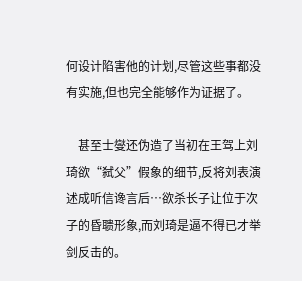何设计陷害他的计划,尽管这些事都没有实施,但也完全能够作为证据了。

    甚至士燮还伪造了当初在王驾上刘琦欲“弑父”假象的细节,反将刘表演述成听信谗言后…欲杀长子让位于次子的昏聩形象,而刘琦是逼不得已才举剑反击的。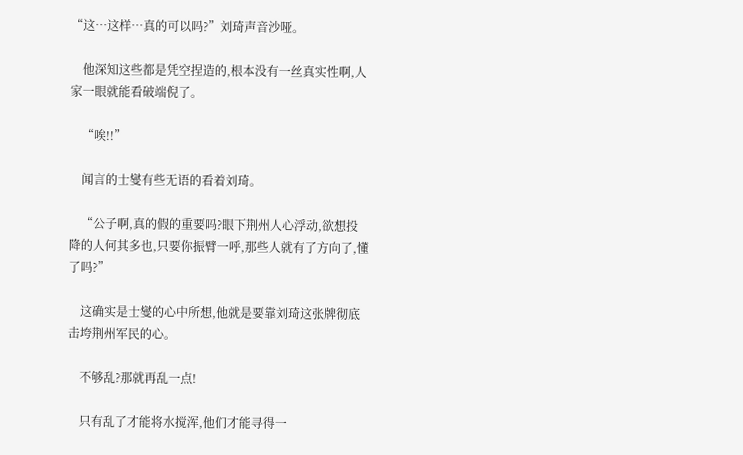“这…这样…真的可以吗?”刘琦声音沙哑。

    他深知这些都是凭空捏造的,根本没有一丝真实性啊,人家一眼就能看破端倪了。

    “唉!!”

    闻言的士燮有些无语的看着刘琦。

    “公子啊,真的假的重要吗?眼下荆州人心浮动,欲想投降的人何其多也,只要你振臂一呼,那些人就有了方向了,懂了吗?”

    这确实是士燮的心中所想,他就是要靠刘琦这张牌彻底击垮荆州军民的心。

    不够乱?那就再乱一点!

    只有乱了才能将水搅浑,他们才能寻得一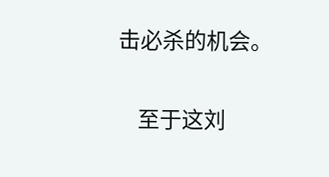击必杀的机会。

    至于这刘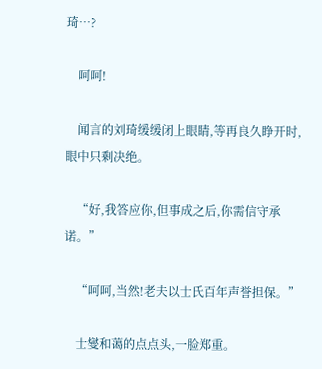琦…?

    呵呵!

    闻言的刘琦缓缓闭上眼睛,等再良久睁开时,眼中只剩决绝。

    “好,我答应你,但事成之后,你需信守承诺。”

    “呵呵,当然!老夫以士氏百年声誉担保。”

    士燮和蔼的点点头,一脸郑重。